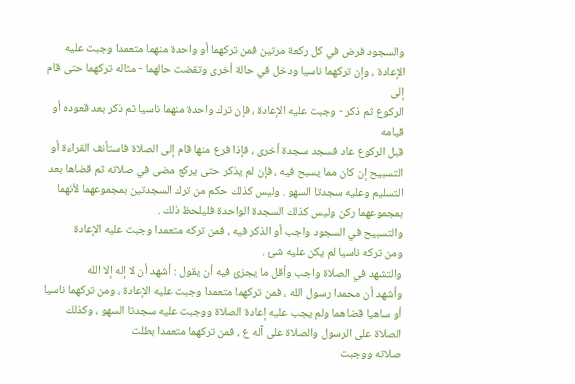والسجود فرض في كل ركعة مرتين فمن تركهما أو واحدة منهما متعمدا وجبت عليه
الإعادة ، وإن تركهما ناسيا ودخل في حالة أخرى وتقضت حالهما - مثاله تركهما حتى قام إلى
الركوع ثم ذكر - وجبت عليه الإعادة ، فإن ترك واحدة منهما ناسيا ثم ذكر بعد قعوده أو قيامه
قبل الركوع عاد فسجد سجدة أخرى ، فإذا فرع منها قام إلى الصلاة فاستأنف القراءة أو
التسبيح إن كان مما يسبح فيه ، فإن لم يذكر حتى يركع مضى في صلاته ثم قضاها بعد
التسليم وعليه سجدتا السهو . وليس كذلك حكم من ترك السجدتين بمجموعهما لأنهما
بمجموعهما ركن وليس كذلك السجدة الواحدة فليلحظ ذلك .
والتسبيح في السجود واجب أو الذكر فيه ، فمن تركه متعمدا وجبت عليه الإعادة
ومن تركه ناسيا لم يكن عليه شئ .
والتشهد في الصلاة واجب وأقل ما يجزئ فيه أن يقول : أشهد أن لا إله إلا الله
وأشهد أن محمدا رسول الله ، فمن تركهما متعمدا وجبت عليه الإعادة ، ومن تركهما ناسيا
أو ساهيا قضاهما ولم يجب عليه إعادة الصلاة ووجبت عليه سجدتا السهو ، وكذلك
الصلاة على الرسول والصلاة على آله ع ، فمن تركهما متعمدا بطلت
صلاته ووجبت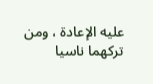عليه الإعادة ، ومن تركهما ناسيا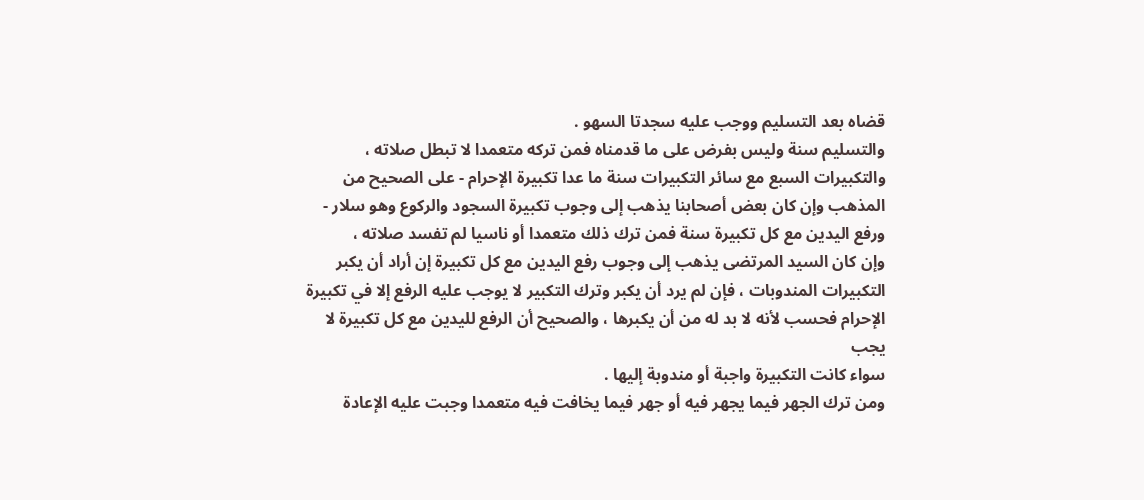قضاه بعد التسليم ووجب عليه سجدتا السهو .
والتسليم سنة وليس بفرض على ما قدمناه فمن تركه متعمدا لا تبطل صلاته ،
والتكبيرات السبع مع سائر التكبيرات سنة ما عدا تكبيرة الإحرام - على الصحيح من
المذهب وإن كان بعض أصحابنا يذهب إلى وجوب تكبيرة السجود والركوع وهو سلار -
ورفع اليدين مع كل تكبيرة سنة فمن ترك ذلك متعمدا أو ناسيا لم تفسد صلاته ،
وإن كان السيد المرتضى يذهب إلى وجوب رفع اليدين مع كل تكبيرة إن أراد أن يكبر
التكبيرات المندوبات ، فإن لم يرد أن يكبر وترك التكبير لا يوجب عليه الرفع إلا في تكبيرة
الإحرام فحسب لأنه لا بد له من أن يكبرها ، والصحيح أن الرفع لليدين مع كل تكبيرة لا يجب
سواء كانت التكبيرة واجبة أو مندوبة إليها .
ومن ترك الجهر فيما يجهر فيه أو جهر فيما يخافت فيه متعمدا وجبت عليه الإعادة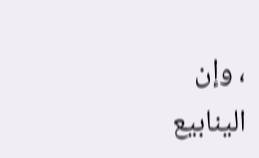، وإن
الينابيع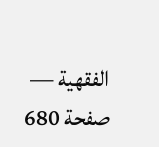الفقهية — صفحة 680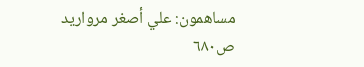مساهمون: علي أصغر مرواريد
ص٦٨٠